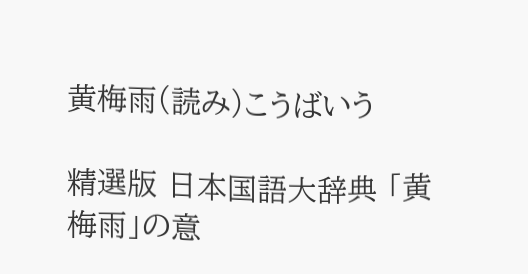黄梅雨(読み)こうばいう

精選版 日本国語大辞典 「黄梅雨」の意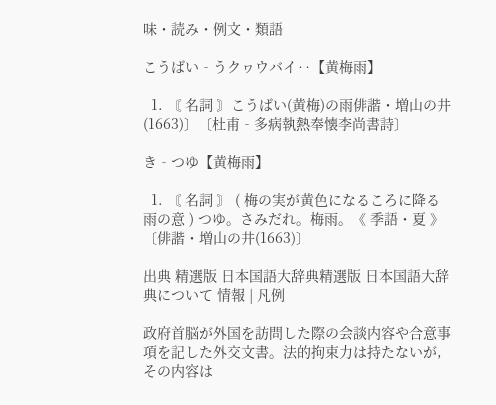味・読み・例文・類語

こうばい‐うクヮウバイ‥【黄梅雨】

  1. 〘 名詞 〙こうばい(黄梅)の雨俳諧・増山の井(1663)〕〔杜甫‐多病執熱奉懐李尚書詩〕

き‐つゆ【黄梅雨】

  1. 〘 名詞 〙 ( 梅の実が黄色になるころに降る雨の意 ) つゆ。さみだれ。梅雨。《 季語・夏 》 〔俳諧・増山の井(1663)〕

出典 精選版 日本国語大辞典精選版 日本国語大辞典について 情報 | 凡例

政府首脳が外国を訪問した際の会談内容や合意事項を記した外交文書。法的拘束力は持たないが,その内容は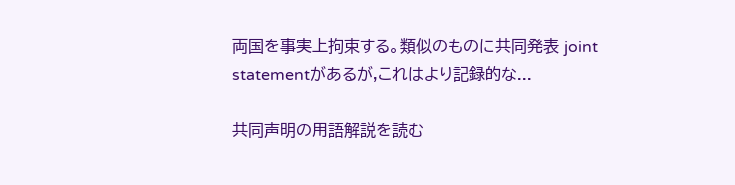両国を事実上拘束する。類似のものに共同発表 joint statementがあるが,これはより記録的な...

共同声明の用語解説を読む